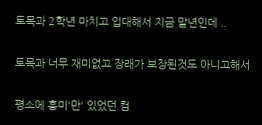토목과 2학년 마치고 입대해서 지금 말년인데 ..


토목과 너무 재미없고 장래가 보장된것도 아니고해서


평소에 흥미'만' 있었던 컴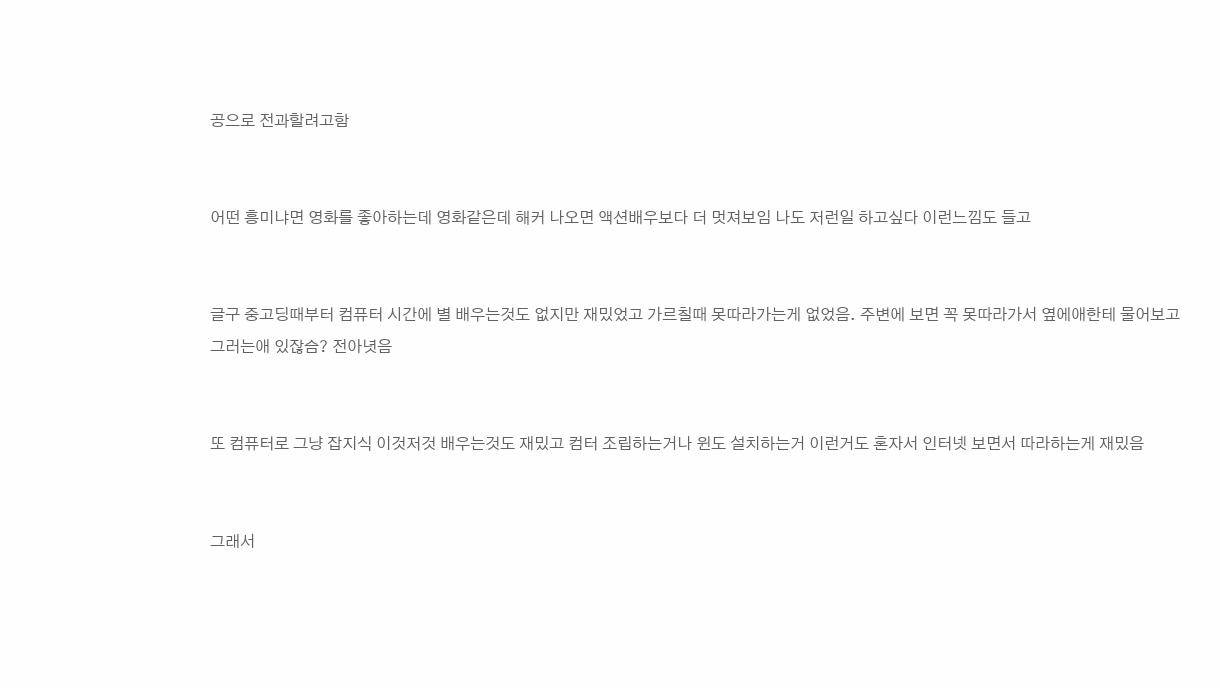공으로 전과할려고함


어떤 흥미냐면 영화를 좋아하는데 영화같은데 해커 나오면 액션배우보다 더 멋져보임 나도 저런일 하고싶다 이런느낌도 들고


글구 중고딩때부터 컴퓨터 시간에 별 배우는것도 없지만 재밌었고 가르칠때 못따라가는게 없었음. 주변에 보면 꼭 못따라가서 옆에애한테 물어보고 그러는애 있잖슴? 전아녓음


또 컴퓨터로 그냥 잡지식 이것저것 배우는것도 재밌고 컴터 조립하는거나 윈도 설치하는거 이런거도 혼자서 인터넷 보면서 따라하는게 재밌음


그래서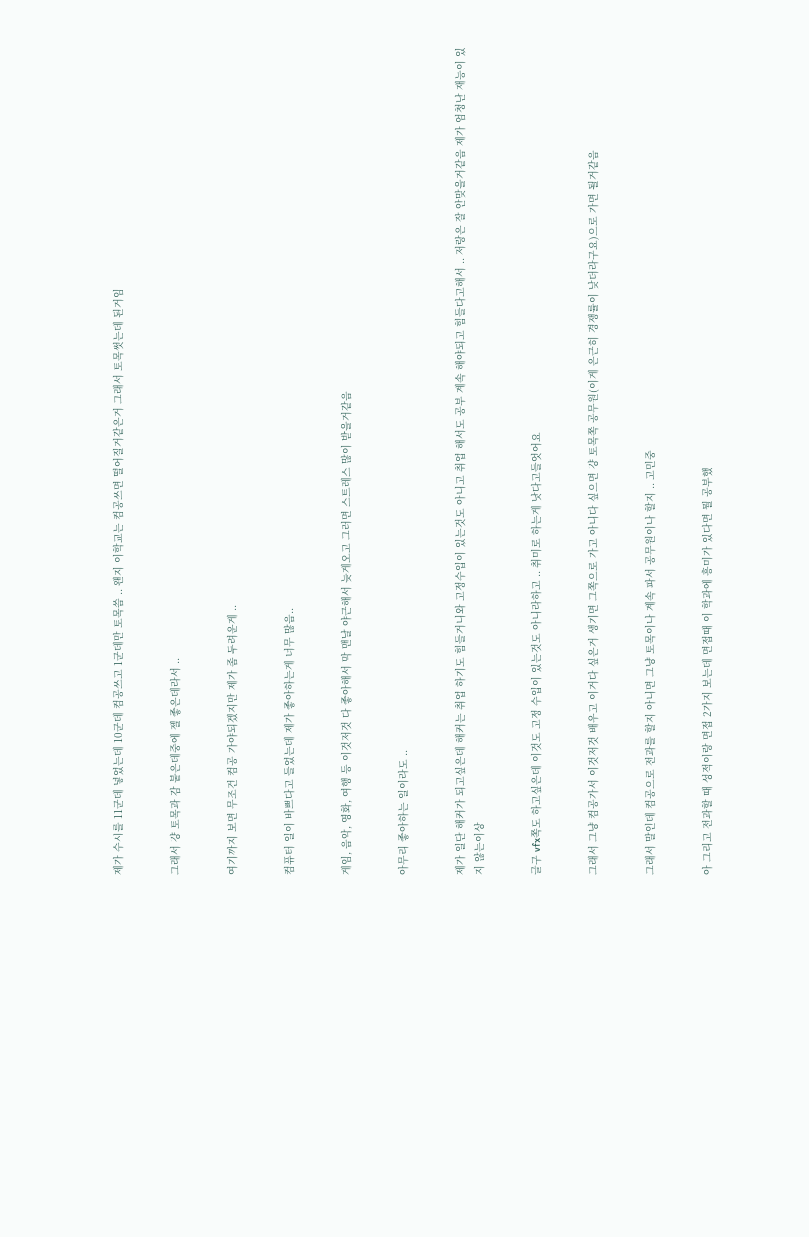제가 수시를 11군데 넣었는데 10군데 컴공쓰고 1군데만 토목씀 .. 왠지 이학교는 컴공쓰면 떨어질거같은거 그래서 토목썻는데 된거임


그래서 걍 토목과 감 붙은데중에 젤 좋은데라서 ..


여기까지 보면 무조건 컴공 가야되겠지만 제가 좀 두려운게 ..


컴퓨터 일이 바쁘다고 들었는데 제가 좋아하는게 너무 많음..


게임, 음악, 영화, 여행 등 이것저것 다 좋아해서 막 맨날 야근해서 늦게오고 그러면 스트레스 많이 받을거같음


아무리 좋아하는 일이라도 ..


제가 일단 해커가 되고싶은데 해커는 취업 하기도 힘들거니와 고정수입이 있는것도 아니고 취업 해서도 공부 계속 해야되고 힘들다고해서 .. 저랑은 잘 안맞을거같음 제가 엄청난 재능이 있지 않는이상


글구 vfx쪽도 하고싶은데 이것도 고정 수입이 있는것도 아니라하고 .. 취미로 하는게 낫다고들엇어요


그래서 그냥 컴공가서 이것저것 배우고 이거다 싶은거 생기면 그쪽으로 가고 아니다 싶으면 걍 토목쪽 공무원(이게 은근히 경쟁률이 낮더라구요)으로 가면 될거같음


그래서 말인데 컴공으로 전과를 할지 아니면 그냥 토목이나 계속 파서 공무원이나 할지 .. 고민중


아 그리고 전과할 때 성적이랑 면접 2가지 보는데 면접때 이 학과에 흥미가 있다면 뭘 공부했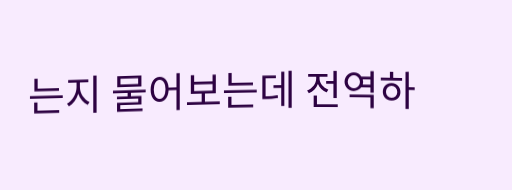는지 물어보는데 전역하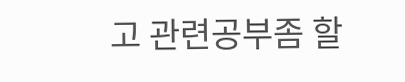고 관련공부좀 할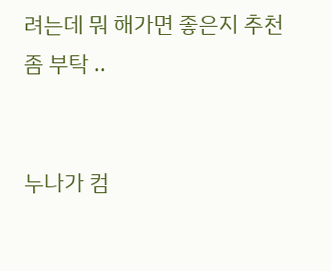려는데 뭐 해가면 좋은지 추천좀 부탁 ..


누나가 컴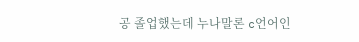공 졸업했는데 누나말론 c언어인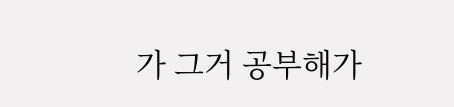가 그거 공부해가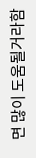면 많이 도움될거라함